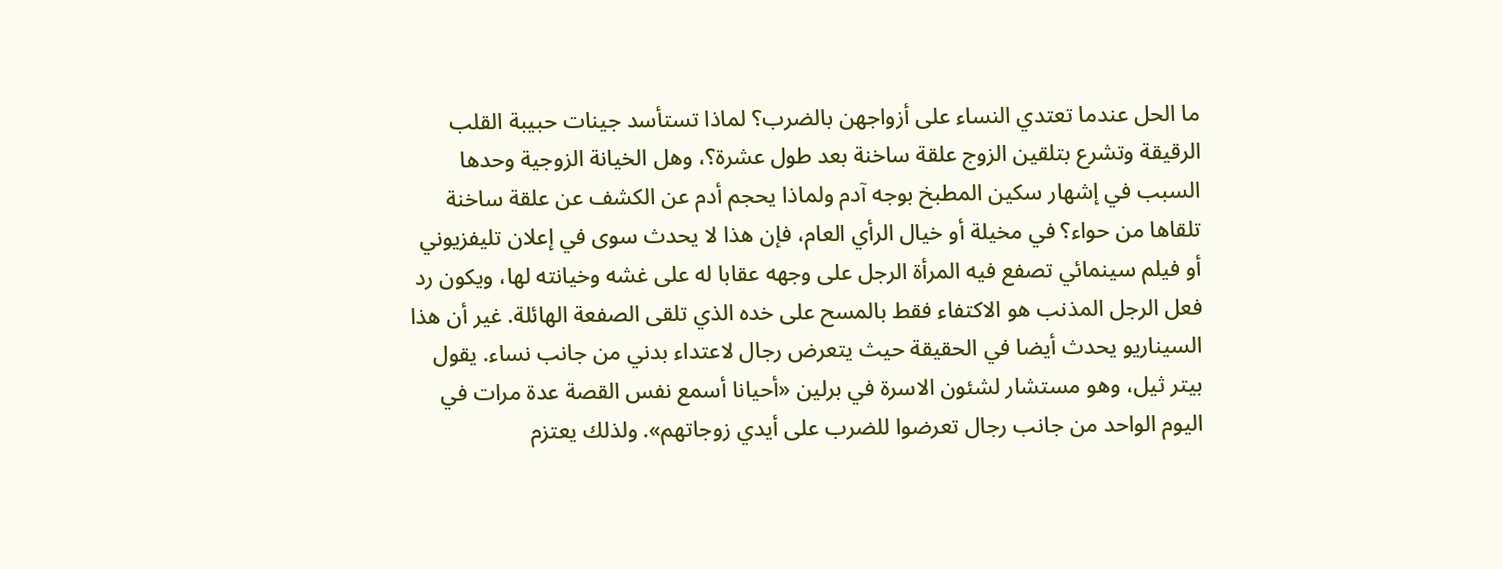ما الحل عندما تعتدي النساء على أزواجهن بالضرب؟ لماذا تستأسد جينات حبيبة القلب الرقيقة وتشرع بتلقين الزوج علقة ساخنة بعد طول عشرة؟، وهل الخيانة الزوجية وحدها السبب في إشهار سكين المطبخ بوجه آدم ولماذا يحجم أدم عن الكشف عن علقة ساخنة تلقاها من حواء؟ في مخيلة أو خيال الرأي العام، فإن هذا لا يحدث سوى في إعلان تليفزيوني أو فيلم سينمائي تصفع فيه المرأة الرجل على وجهه عقابا له على غشه وخيانته لها، ويكون رد فعل الرجل المذنب هو الاكتفاء فقط بالمسح على خده الذي تلقى الصفعة الهائلة. غير أن هذا السيناريو يحدث أيضا في الحقيقة حيث يتعرض رجال لاعتداء بدني من جانب نساء. يقول بيتر ثيل، وهو مستشار لشئون الاسرة في برلين «أحيانا أسمع نفس القصة عدة مرات في اليوم الواحد من جانب رجال تعرضوا للضرب على أيدي زوجاتهم». ولذلك يعتزم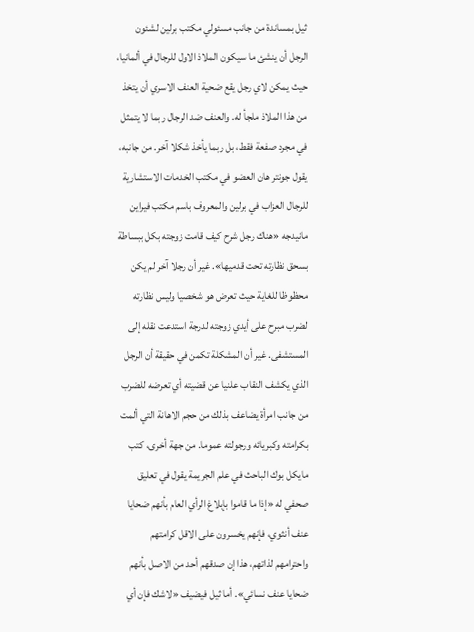ثيل بمساندة من جانب مسئولي مكتب برلين لشئون الرجل أن ينشئ ما سيكون الملاذ الاول للرجال في ألمانيا، حيث يمكن لاي رجل يقع ضحية العنف الاسري أن يتخذ من هذا الملاذ ملجأ له. والعنف ضد الرجال ربما لا يتمثل في مجرد صفعة فقط، بل ربما يأخذ شكلا آخر. من جانبه، يقول جونتر هان العضو في مكتب الخدمات الاستشارية للرجال العزاب في برلين والمعروف باسم مكتب فيراين مانيدجه «هناك رجل شرح كيف قامت زوجته بكل ببساطة بسحق نظارته تحت قدميها». غير أن رجلا آخر لم يكن محظوظا للغاية حيث تعرض هو شخصيا وليس نظارته لضرب مبرح على أيدي زوجته لدرجة استدعت نقله إلى المستشفى. غير أن المشكلة تكمن في حقيقة أن الرجل الذي يكشف النقاب علنيا عن قضيته أي تعرضه للضرب من جانب امرأة يضاعف بذلك من حجم الاهانة التي ألمت بكرامته وكبريائه ورجولته عموما. من جهة أخرى، كتب مايكل بوك الباحث في علم الجريمة يقول في تعليق صحفي له «إذا ما قاموا بإبلاغ الرأي العام بأنهم ضحايا عنف أنثوي، فإنهم يخسرون على الاقل كرامتهم واحترامهم لذاتهم، هذا إن صدقهم أحد من الاصل بأنهم ضحايا عنف نسائي». أما ثيل فيضيف «لاشك فإن أي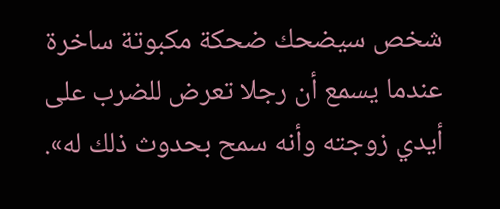شخص سيضحك ضحكة مكبوتة ساخرة عندما يسمع أن رجلا تعرض للضرب على أيدي زوجته وأنه سمح بحدوث ذلك له».